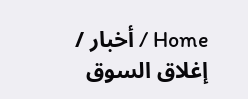Home / أخبار / إغلاق السوق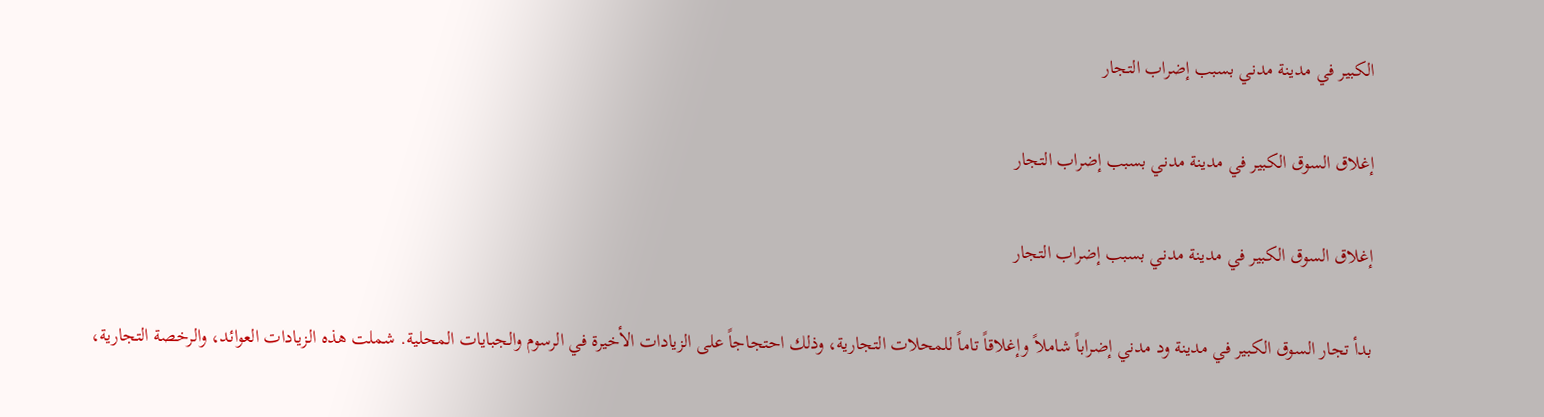الكبير في مدينة مدني بسبب إضراب التجار

إغلاق السوق الكبير في مدينة مدني بسبب إضراب التجار

إغلاق السوق الكبير في مدينة مدني بسبب إضراب التجار

بدأ تجار السوق الكبير في مدينة ود مدني إضراباً شاملاً وإغلاقاً تاماً للمحلات التجارية، وذلك احتجاجاً على الزيادات الأخيرة في الرسوم والجبايات المحلية. شملت هذه الزيادات العوائد، والرخصة التجارية،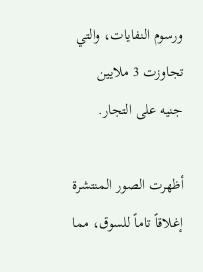ورسوم النفايات، والتي تجاوزت 3 ملايين جنيه على التجار.

أظهرت الصور المنتشرة إغلاقاً تاماً للسوق، مما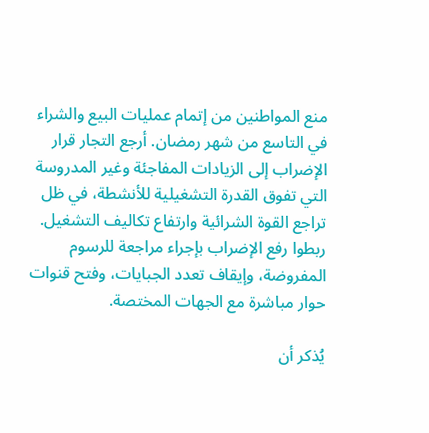منع المواطنين من إتمام عمليات البيع والشراء في التاسع من شهر رمضان. أرجع التجار قرار الإضراب إلى الزيادات المفاجئة وغير المدروسة التي تفوق القدرة التشغيلية للأنشطة، في ظل تراجع القوة الشرائية وارتفاع تكاليف التشغيل. ربطوا رفع الإضراب بإجراء مراجعة للرسوم المفروضة، وإيقاف تعدد الجبايات، وفتح قنوات حوار مباشرة مع الجهات المختصة.

يُذكر أن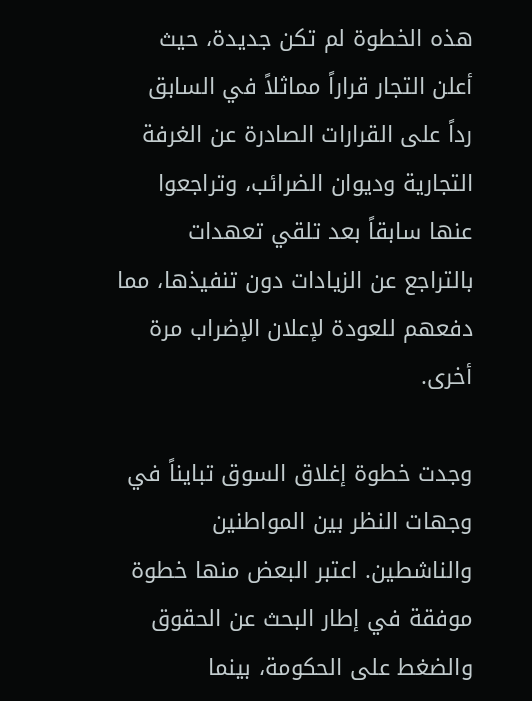هذه الخطوة لم تكن جديدة، حيث أعلن التجار قراراً مماثلاً في السابق رداً على القرارات الصادرة عن الغرفة التجارية وديوان الضرائب، وتراجعوا عنها سابقاً بعد تلقي تعهدات بالتراجع عن الزيادات دون تنفيذها، مما دفعهم للعودة لإعلان الإضراب مرة أخرى.

وجدت خطوة إغلاق السوق تبايناً في وجهات النظر بين المواطنين والناشطين. اعتبر البعض منها خطوة موفقة في إطار البحث عن الحقوق والضغط على الحكومة، بينما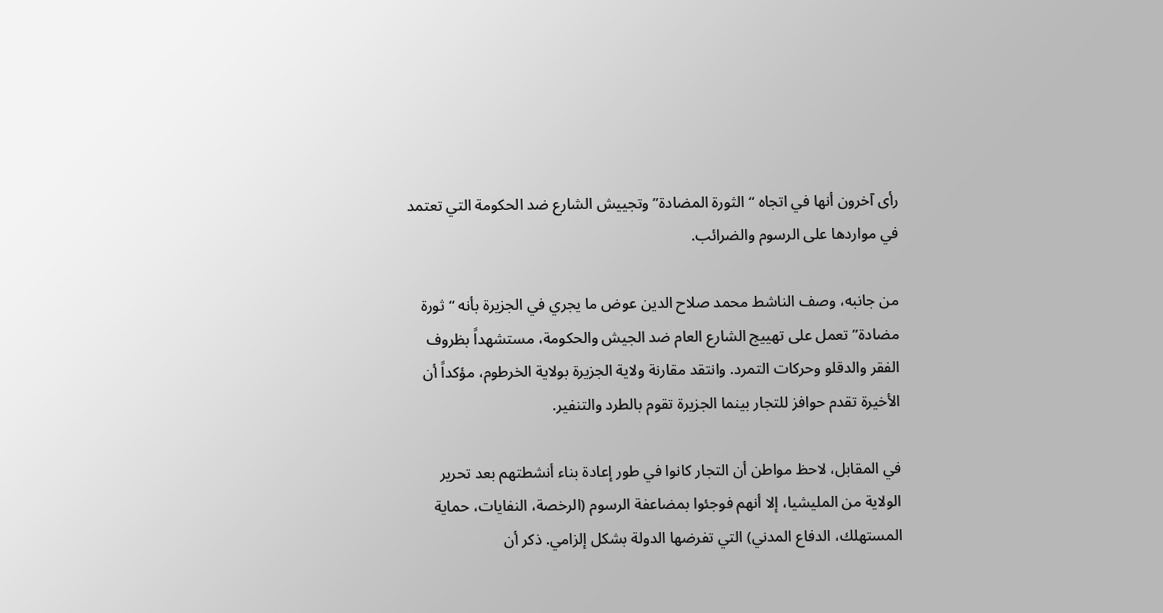رأى آخرون أنها في اتجاه “الثورة المضادة” وتجييش الشارع ضد الحكومة التي تعتمد في مواردها على الرسوم والضرائب.

من جانبه، وصف الناشط محمد صلاح الدين عوض ما يجري في الجزيرة بأنه “ثورة مضادة” تعمل على تهييج الشارع العام ضد الجيش والحكومة، مستشهداً بظروف الفقر والدقلو وحركات التمرد. وانتقد مقارنة ولاية الجزيرة بولاية الخرطوم، مؤكداً أن الأخيرة تقدم حوافز للتجار بينما الجزيرة تقوم بالطرد والتنفير.

في المقابل، لاحظ مواطن أن التجار كانوا في طور إعادة بناء أنشطتهم بعد تحرير الولاية من المليشيا، إلا أنهم فوجئوا بمضاعفة الرسوم (الرخصة، النفايات، حماية المستهلك، الدفاع المدني) التي تفرضها الدولة بشكل إلزامي. ذكر أن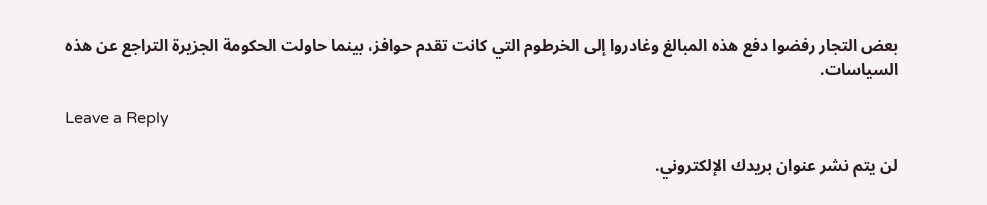بعض التجار رفضوا دفع هذه المبالغ وغادروا إلى الخرطوم التي كانت تقدم حوافز، بينما حاولت الحكومة الجزيرة التراجع عن هذه السياسات.

Leave a Reply

لن يتم نشر عنوان بريدك الإلكتروني.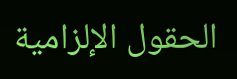الحقول الإلزامية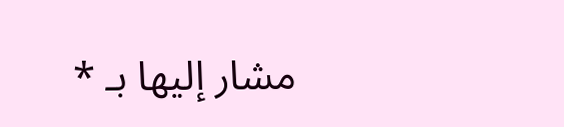مشار إليها بـ *